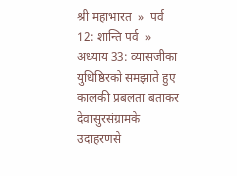श्री महाभारत  »  पर्व 12: शान्ति पर्व  »  अध्याय 33: व्यासजीका युधिष्ठिरको समझाते हुए कालकी प्रबलता बताकर देवासुरसंग्रामके उदाहरणसे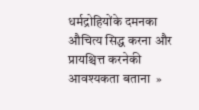धर्मद्रोहियोंके दमनका औचित्य सिद्ध करना और प्रायश्चित्त करनेकी आवश्यकता बताना  »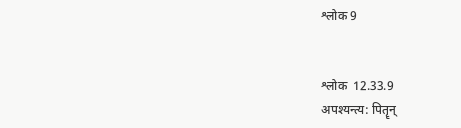श्लोक 9


श्लोक  12.33.9
अपश्यन्त्य: पितॄन्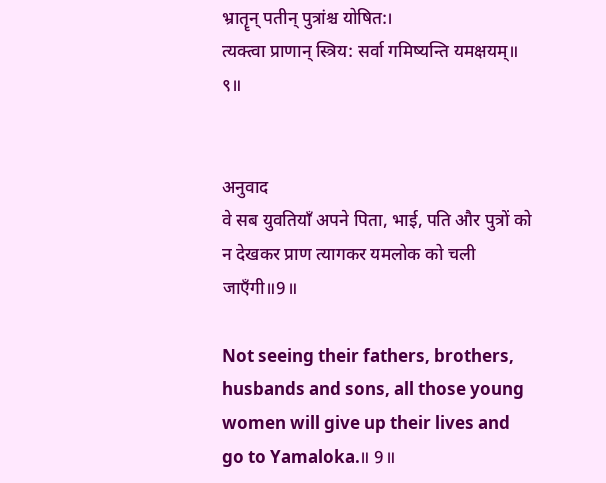भ्रातॄन् पतीन् पुत्रांश्च योषित:।
त्यक्त्वा प्राणान् स्त्रिय: सर्वा गमिष्यन्ति यमक्षयम्॥ ९॥


अनुवाद
वे सब युवतियाँ अपने पिता, भाई, पति और पुत्रों को न देखकर प्राण त्यागकर यमलोक को चली जाएँगी॥9॥

Not seeing their fathers, brothers, husbands and sons, all those young women will give up their lives and go to Yamaloka.॥ 9॥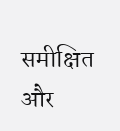समीक्षित और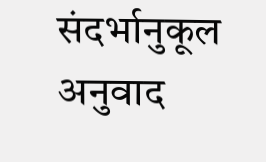संदर्भानुकूल अनुवाद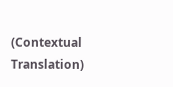(Contextual Translation)